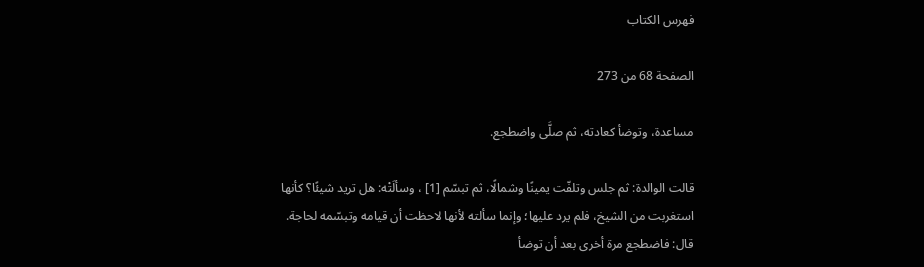فهرس الكتاب

الصفحة 68 من 273

مساعدة، وتوضأ كعادته، ثم صلَّى واضطجع.

قالت الوالدة: ثم جلس وتلفّت يمينًا وشمالًا، ثم تبسّم [1] ، وسألَتْه: هل تريد شيئًا؟ كأنها استغربت من الشيخ، فلم يرد عليها؛ وإنما سألته لأنها لاحظت أن قيامه وتبسّمه لحاجة. قال: فاضطجع مرة أخرى بعد أن توضأ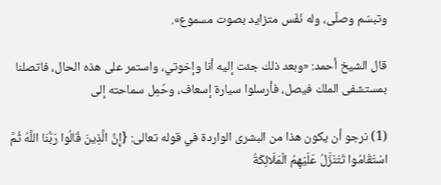وتبسّم وصلّى، وله نَفَس متزايد بصوت مسموع».

قال الشيخ أحمد: «وبعد ذلك جئت إليه أنا وإخوتي، واستمر على هذه الحال، فاتصلنا بمستشفى الملك فيصل، فأرسلوا سيارة إسعاف، وحُمِل سماحته إلى

(1) نرجو أن يكون هذا من البشرى الواردة في قوله تعالى: {إِنَّ الَّذِينَ قَالُوا رَبُّنَا اللَّهُ ثُمَّ اسْتَقَامُوا تَتَنَزَّلُ عَلَيْهِمُ الْمَلَائِكَةُ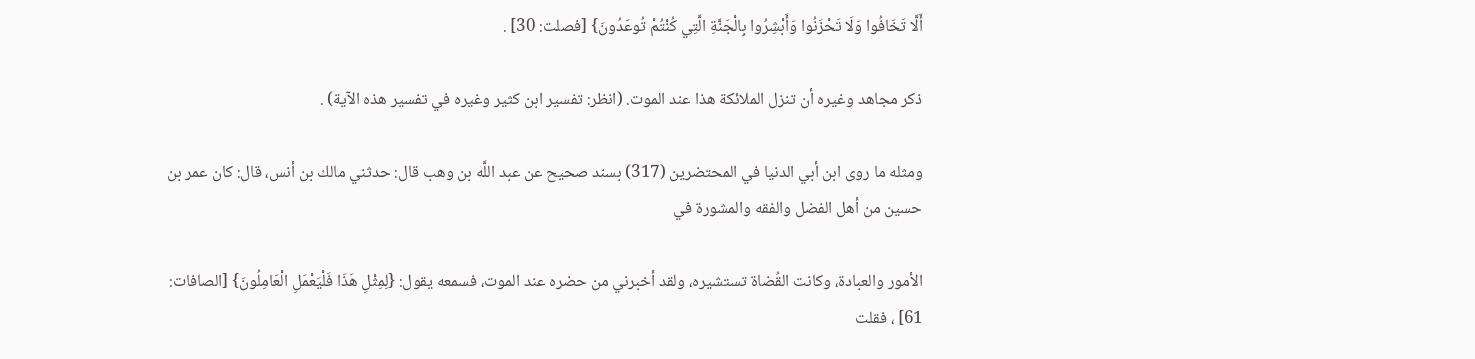أَلَّا تَخَافُوا وَلَا تَحْزَنُوا وَأَبْشِرُوا بِالْجَنَّةِ الَّتِي كُنْتُمْ تُوعَدُونَ} [فصلت: 30] .

ذكر مجاهد وغيره أن تنزل الملائكة هذا عند الموت. (انظر: تفسير ابن كثير وغيره في تفسير هذه الآية) .

ومثله ما روى ابن أبي الدنيا في المحتضرين (317) بسند صحيح عن عبد اللَّه بن وهب قال: حدثني مالك بن أنس، قال: كان عمر بن حسين من أهل الفضل والفقه والمشورة في

الأمور والعبادة، وكانت القُضاة تستشيره، ولقد أخبرني من حضره عند الموت، فسمعه يقول: {لِمِثْلِ هَذَا فَلْيَعْمَلِ الْعَامِلُونَ} [الصافات: 61] ، فقلت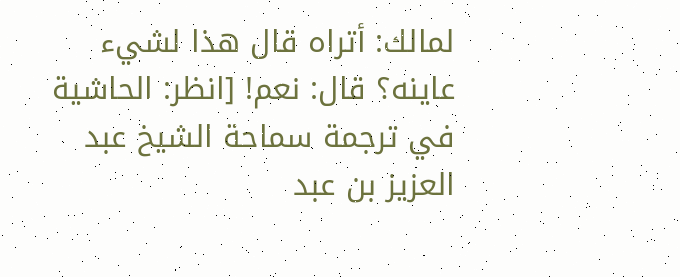لمالك: أتراه قال هذا لشيء عاينه؟ قال: نعم! [انظر: الحاشية في ترجمة سماحة الشيخ عبد العزيز بن عبد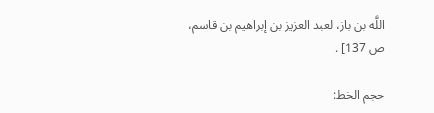اللَّه بن باز، لعبد العزيز بن إبراهيم بن قاسم، ص 137] .

حجم الخط: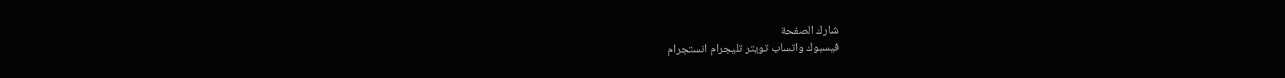شارك الصفحة
فيسبوك واتساب تويتر تليجرام انستجرام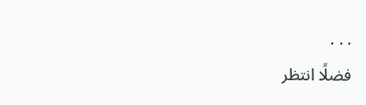. . .
فضلًا انتظر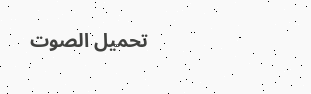تحميل الصوت